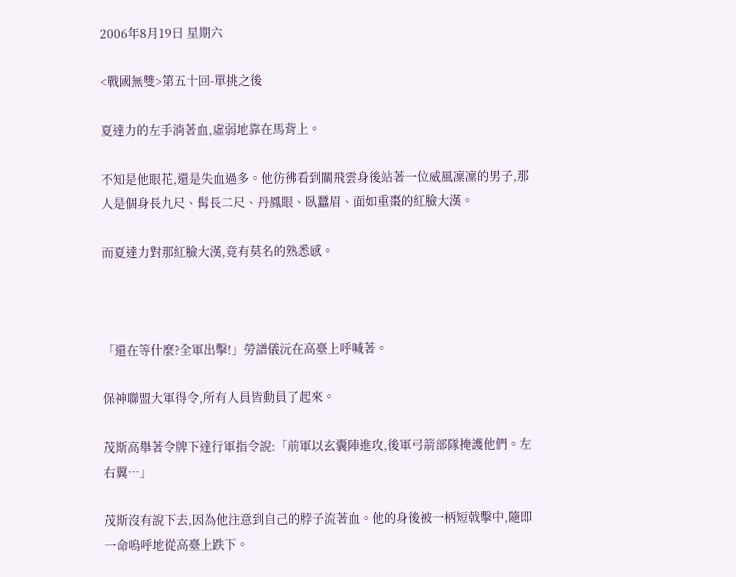2006年8月19日 星期六

<戰國無雙>第五十回-單挑之後

夏達力的左手淌著血,虛弱地靠在馬背上。

不知是他眼花,還是失血過多。他彷彿看到關飛雲身後站著一位威風凜凜的男子,那人是個身長九尺、髯長二尺、丹鳳眼、臥蠶眉、面如重棗的紅臉大漢。

而夏達力對那紅臉大漢,竟有莫名的熟悉感。



「還在等什麼?全軍出擊!」勞譜儀沅在高臺上呼喊著。

保神聯盟大軍得令,所有人員皆動員了起來。

茂斯高舉著令牌下達行軍指令說:「前軍以玄囊陣進攻,後軍弓箭部隊掩護他們。左右翼…」

茂斯沒有說下去,因為他注意到自己的脖子流著血。他的身後被一柄短戟擊中,隨即一命嗚呼地從高臺上跌下。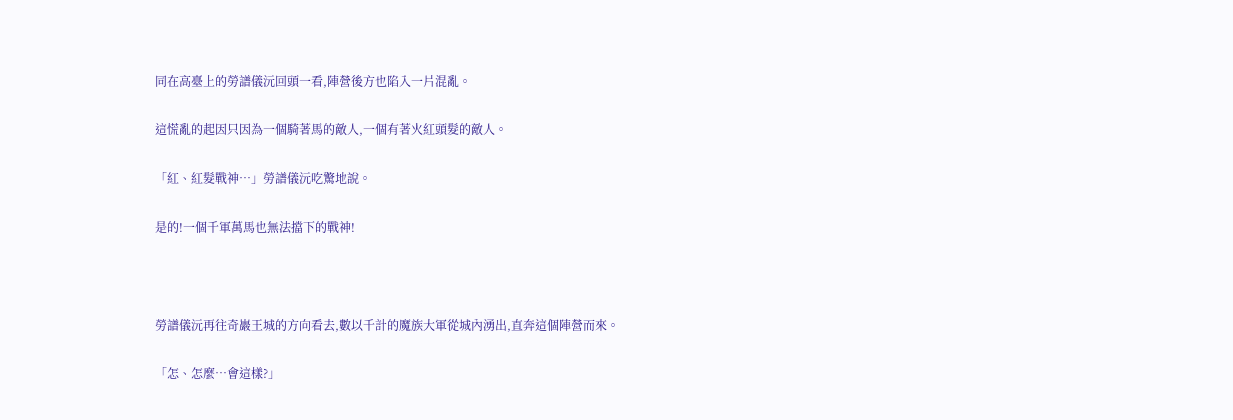同在高臺上的勞譜儀沅回頭一看,陣營後方也陷入一片混亂。

這慌亂的起因只因為一個騎著馬的敵人,一個有著火紅頭髮的敵人。

「紅、紅髮戰神…」勞譜儀沅吃驚地說。

是的!一個千軍萬馬也無法擋下的戰神!



勞譜儀沅再往奇巖王城的方向看去,數以千計的魔族大軍從城內湧出,直奔這個陣營而來。

「怎、怎麼…會這樣?」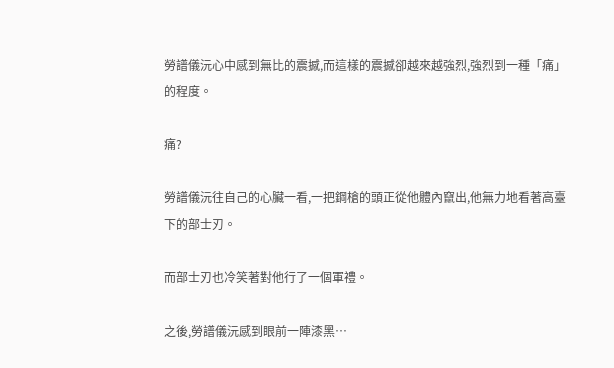勞譜儀沅心中感到無比的震撼,而這樣的震撼卻越來越強烈,強烈到一種「痛」的程度。

痛?

勞譜儀沅往自己的心臟一看,一把鋼槍的頭正從他體內竄出,他無力地看著高臺下的部士刃。

而部士刃也冷笑著對他行了一個軍禮。

之後,勞譜儀沅感到眼前一陣漆黑…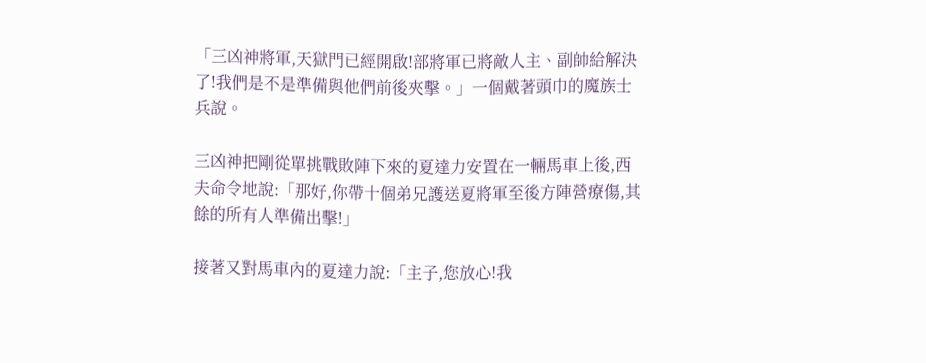「三凶神將軍,天獄門已經開啟!部將軍已將敵人主、副帥給解決了!我們是不是準備與他們前後夾擊。」一個戴著頭巾的魔族士兵說。

三凶神把剛從單挑戰敗陣下來的夏達力安置在一輛馬車上後,西夫命令地說:「那好,你帶十個弟兄護送夏將軍至後方陣營療傷,其餘的所有人準備出擊!」

接著又對馬車內的夏達力說:「主子,您放心!我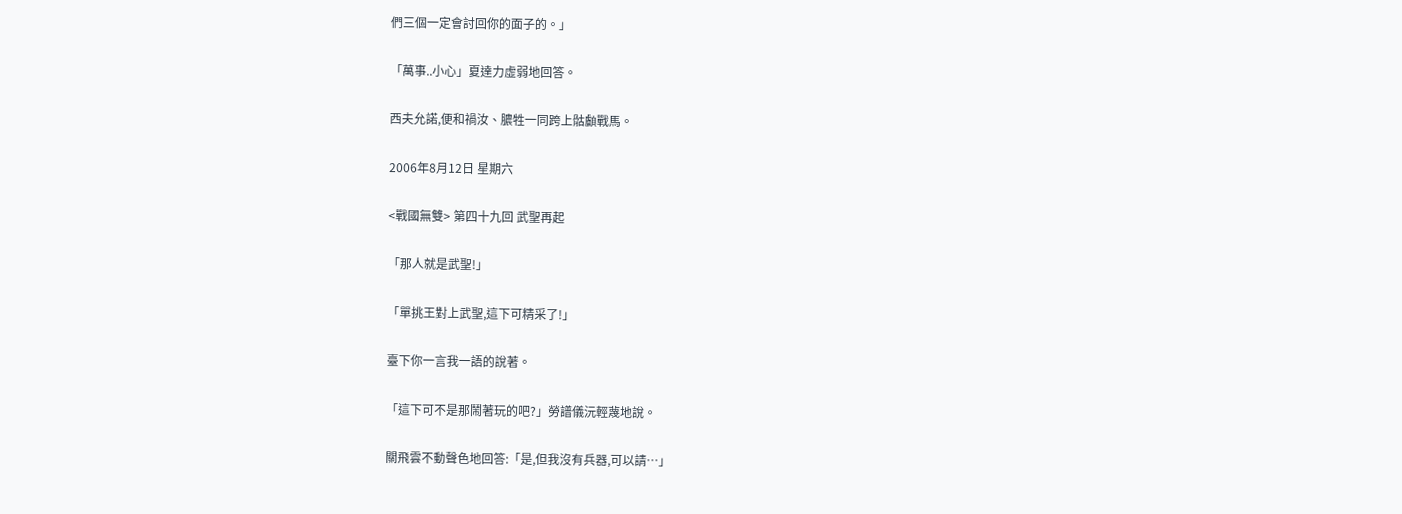們三個一定會討回你的面子的。」

「萬事..小心」夏達力虛弱地回答。

西夫允諾,便和禍汝、膿牲一同跨上骷顱戰馬。

2006年8月12日 星期六

<戰國無雙> 第四十九回 武聖再起

「那人就是武聖!」

「單挑王對上武聖,這下可精采了!」

臺下你一言我一語的說著。

「這下可不是那鬧著玩的吧?」勞譜儀沅輕蔑地說。

關飛雲不動聲色地回答:「是,但我沒有兵器,可以請…」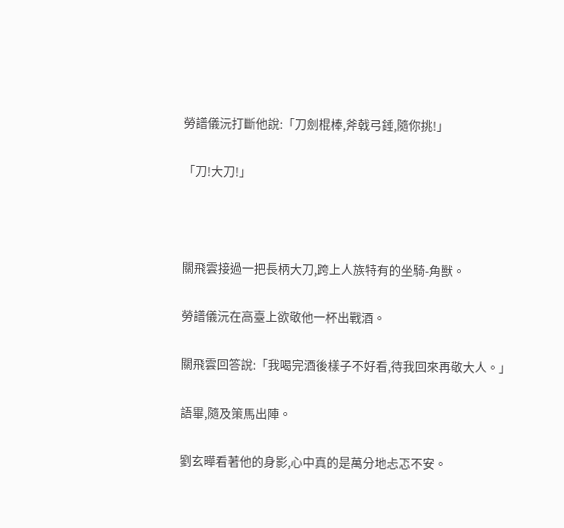勞譜儀沅打斷他說:「刀劍棍棒,斧戟弓錘,隨你挑!」

「刀!大刀!」



關飛雲接過一把長柄大刀,跨上人族特有的坐騎-角獸。

勞譜儀沅在高臺上欲敬他一杯出戰酒。

關飛雲回答說:「我喝完酒後樣子不好看,待我回來再敬大人。」

語畢,隨及策馬出陣。

劉玄曄看著他的身影,心中真的是萬分地忐忑不安。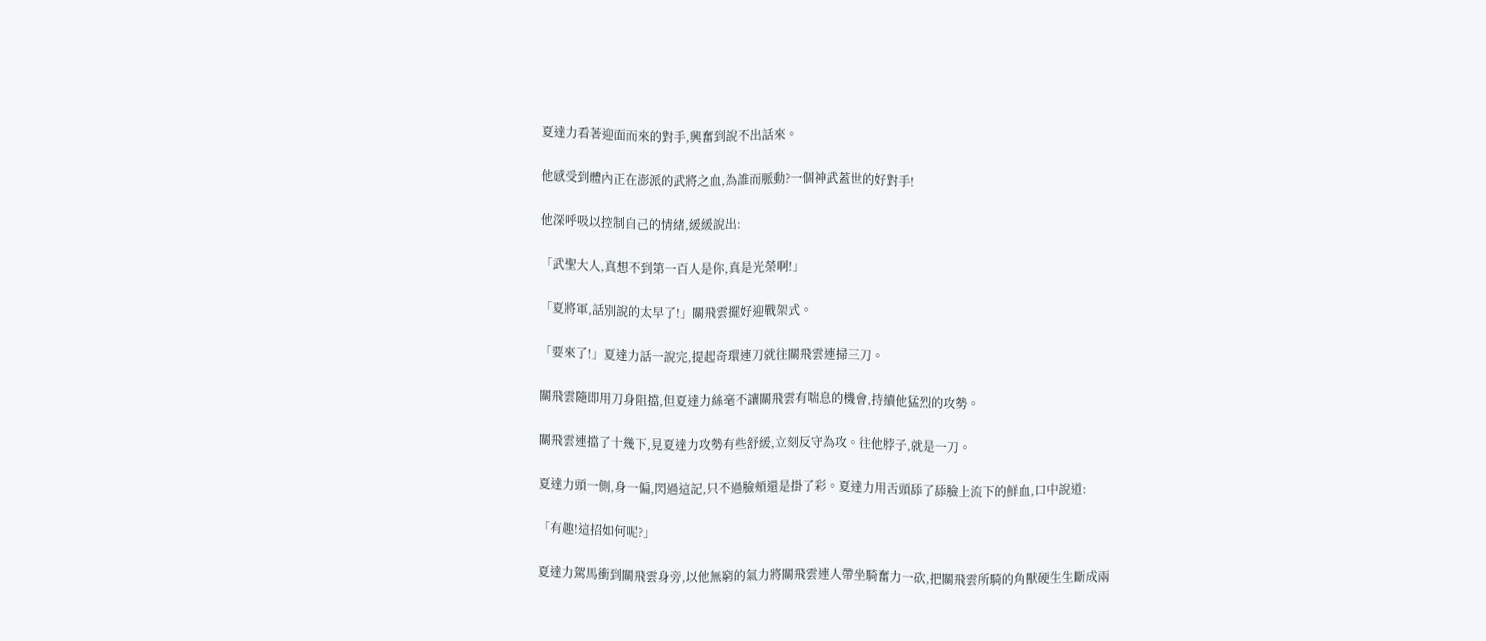夏達力看著迎面而來的對手,興奮到說不出話來。

他感受到體內正在澎派的武將之血,為誰而脈動?一個神武蓋世的好對手!

他深呼吸以控制自己的情緒,緩緩說出:

「武聖大人,真想不到第一百人是你,真是光榮啊!」

「夏將軍,話別說的太早了!」關飛雲擺好迎戰架式。

「要來了!」夏達力話一說完,提起奇環連刀就往關飛雲連掃三刀。

關飛雲隨即用刀身阻擋,但夏達力絲毫不讓關飛雲有喘息的機會,持續他猛烈的攻勢。

關飛雲連擋了十幾下,見夏達力攻勢有些舒緩,立刻反守為攻。往他脖子,就是一刀。

夏達力頭一側,身一偏,閃過這記,只不過臉頰還是掛了彩。夏達力用舌頭舔了舔臉上流下的鮮血,口中說道:

「有趣!這招如何呢?」

夏達力駕馬衝到關飛雲身旁,以他無窮的氣力將關飛雲連人帶坐騎奮力一砍,把關飛雲所騎的角獸硬生生斷成兩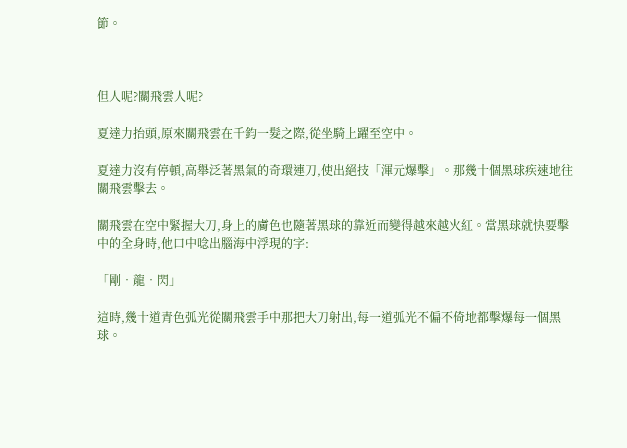節。



但人呢?關飛雲人呢?

夏達力抬頭,原來關飛雲在千鈞一髮之際,從坐騎上躍至空中。

夏達力沒有停頓,高舉泛著黑氣的奇環連刀,使出絕技「渾元爆擊」。那幾十個黑球疾速地往關飛雲擊去。

關飛雲在空中緊握大刀,身上的膚色也隨著黑球的靠近而變得越來越火紅。當黑球就快要擊中的全身時,他口中唸出腦海中浮現的字:

「剛‧龍‧閃」

這時,幾十道青色弧光從關飛雲手中那把大刀射出,每一道弧光不偏不倚地都擊爆每一個黑球。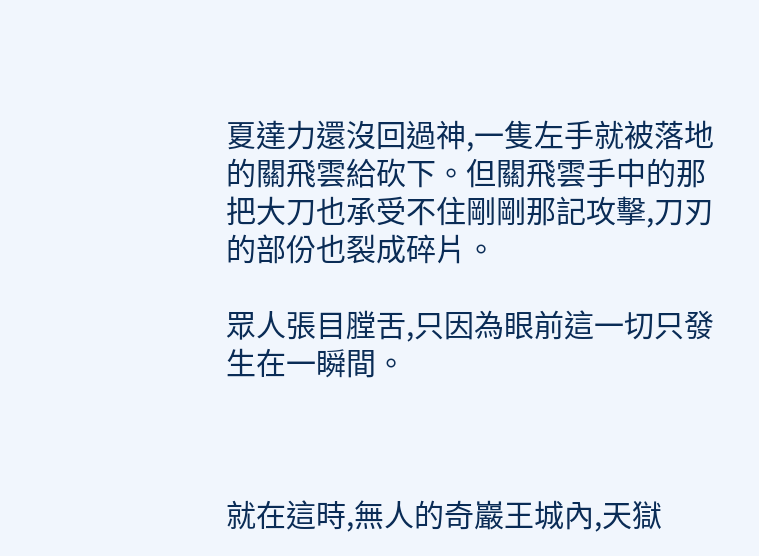夏達力還沒回過神,一隻左手就被落地的關飛雲給砍下。但關飛雲手中的那把大刀也承受不住剛剛那記攻擊,刀刃的部份也裂成碎片。

眾人張目膛舌,只因為眼前這一切只發生在一瞬間。



就在這時,無人的奇巖王城內,天獄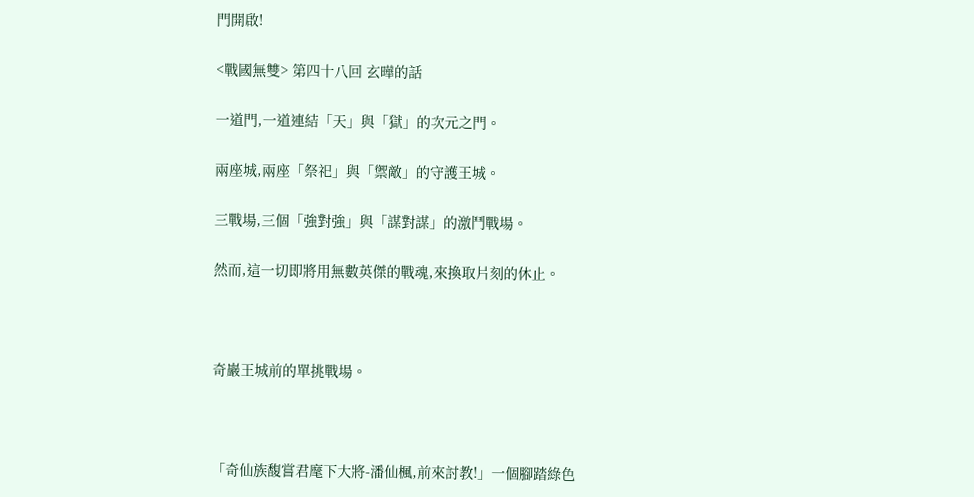門開啟!

<戰國無雙> 第四十八回 玄曄的話

一道門,一道連結「天」與「獄」的次元之門。

兩座城,兩座「祭祀」與「禦敵」的守護王城。

三戰場,三個「強對強」與「謀對謀」的激鬥戰場。

然而,這一切即將用無數英傑的戰魂,來換取片刻的休止。



奇巖王城前的單挑戰場。



「奇仙族馥嘗君麾下大將-潘仙楓,前來討教!」一個腳踏綠色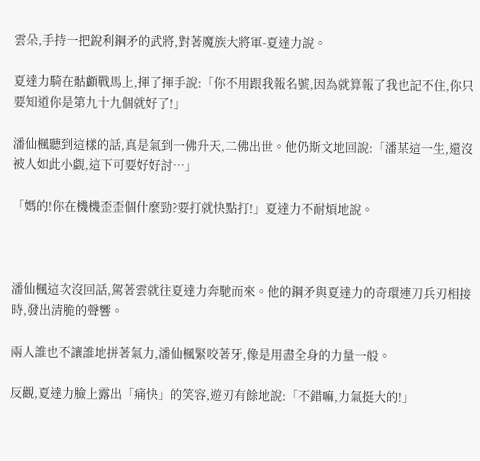雲朵,手持一把銳利鋼矛的武將,對著魔族大將軍-夏達力說。

夏達力騎在骷顱戰馬上,揮了揮手說:「你不用跟我報名號,因為就算報了我也記不住,你只要知道你是第九十九個就好了!」

潘仙楓聽到這樣的話,真是氣到一佛升天,二佛出世。他仍斯文地回說:「潘某這一生,還沒被人如此小覷,這下可要好好討…」

「媽的!你在機機歪歪個什麼勁?要打就快點打!」夏達力不耐煩地說。



潘仙楓這次沒回話,駕著雲就往夏達力奔馳而來。他的鋼矛與夏達力的奇環連刀兵刃相接時,發出清脆的聲響。

兩人誰也不讓誰地拼著氣力,潘仙楓緊咬著牙,像是用盡全身的力量一般。

反觀,夏達力臉上露出「痛快」的笑容,遊刃有餘地說:「不錯嘛,力氣挺大的!」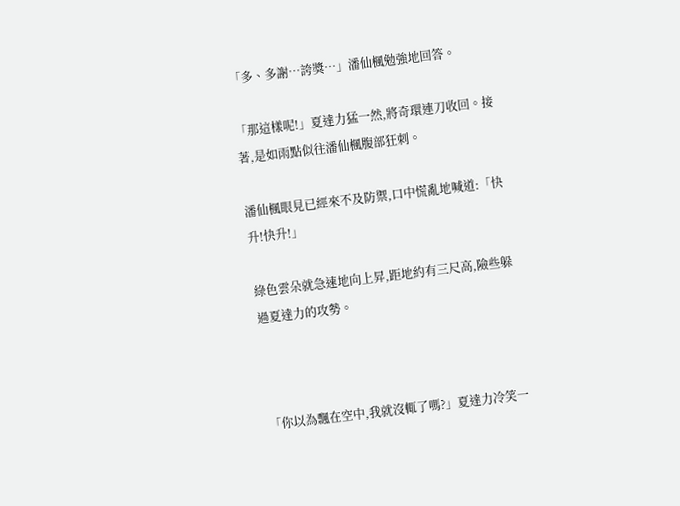「多、多謝…誇獎…」潘仙楓勉強地回答。

「那這樣呢!」夏達力猛一然,將奇環連刀收回。接著,是如雨點似往潘仙楓腹部狂刺。

潘仙楓眼見已經來不及防禦,口中慌亂地喊道:「快升!快升!」

綠色雲朵就急速地向上昇,距地約有三尺高,險些躲過夏達力的攻勢。



「你以為飄在空中,我就沒輒了嗎?」夏達力冷笑一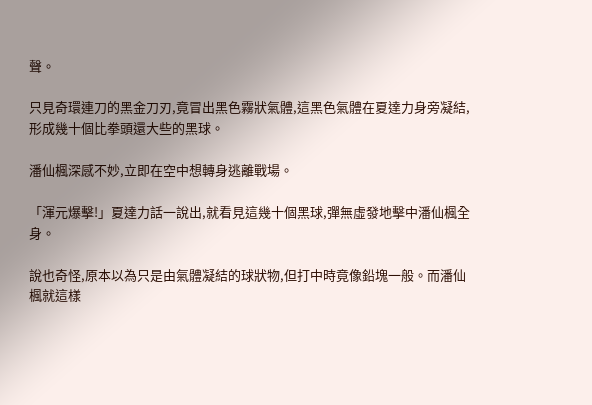聲。

只見奇環連刀的黑金刀刃,竟冒出黑色霧狀氣體,這黑色氣體在夏達力身旁凝結,形成幾十個比拳頭還大些的黑球。

潘仙楓深感不妙,立即在空中想轉身逃離戰場。

「渾元爆擊!」夏達力話一說出,就看見這幾十個黑球,彈無虛發地擊中潘仙楓全身。

說也奇怪,原本以為只是由氣體凝結的球狀物,但打中時竟像鉛塊一般。而潘仙楓就這樣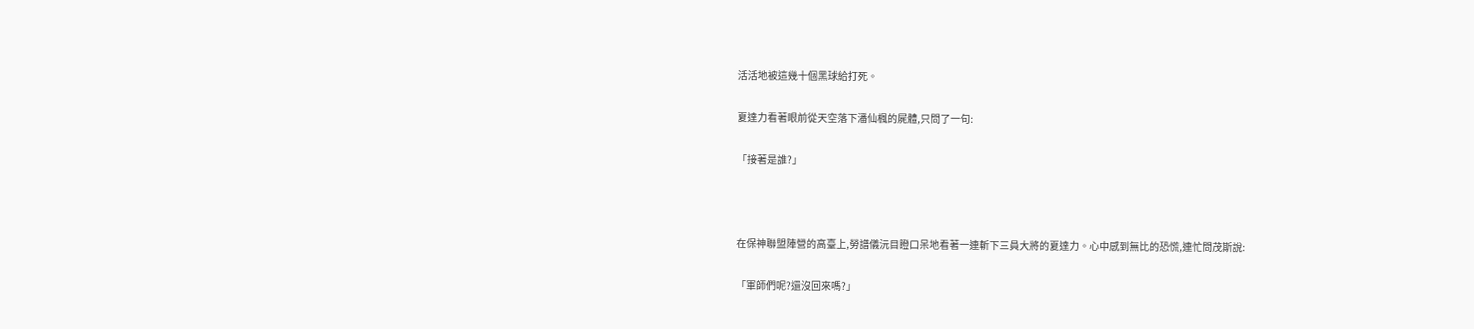活活地被這幾十個黑球給打死。

夏達力看著眼前從天空落下潘仙楓的屍體,只問了一句:

「接著是誰?」



在保神聯盟陣營的高臺上,勞譜儀沅目瞪口呆地看著一連斬下三員大將的夏達力。心中感到無比的恐慌,連忙問茂斯說:

「軍師們呢?還沒回來嗎?」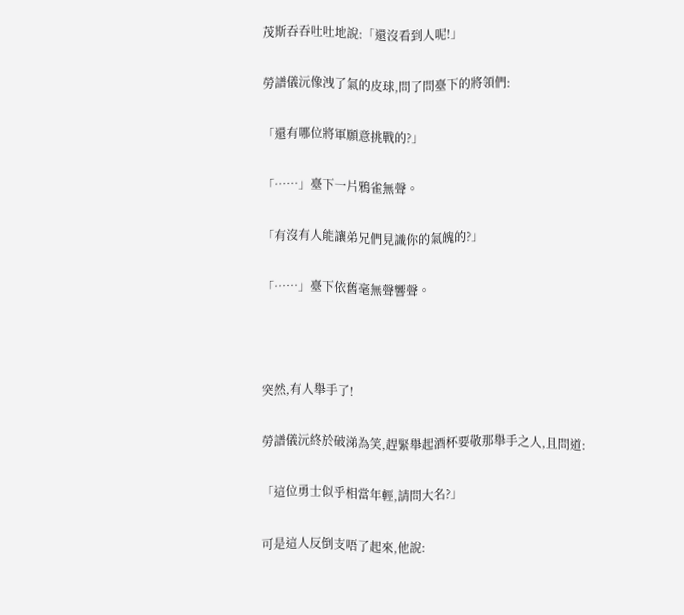茂斯吞吞吐吐地說:「還沒看到人呢!」

勞譜儀沅像洩了氣的皮球,問了問臺下的將領們:

「還有哪位將軍願意挑戰的?」

「……」臺下一片鴉雀無聲。

「有沒有人能讓弟兄們見識你的氣魄的?」

「……」臺下依舊毫無聲響聲。



突然,有人舉手了!

勞譜儀沅終於破涕為笑,趕緊舉起酒杯要敬那舉手之人,且問道:

「這位勇士似乎相當年輕,請問大名?」

可是這人反倒支唔了起來,他說: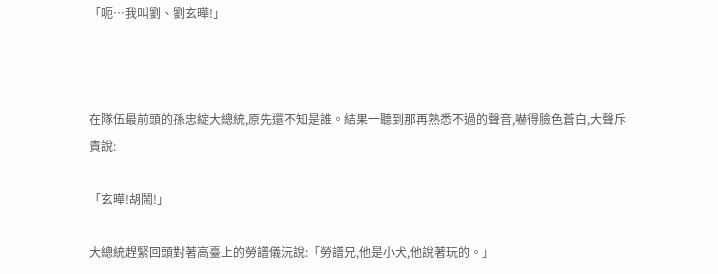「呃…我叫劉、劉玄曄!」



在隊伍最前頭的孫忠綻大總統,原先還不知是誰。結果一聽到那再熟悉不過的聲音,嚇得臉色蒼白,大聲斥責說:

「玄曄!胡鬧!」

大總統趕緊回頭對著高臺上的勞譜儀沅說:「勞譜兄,他是小犬,他說著玩的。」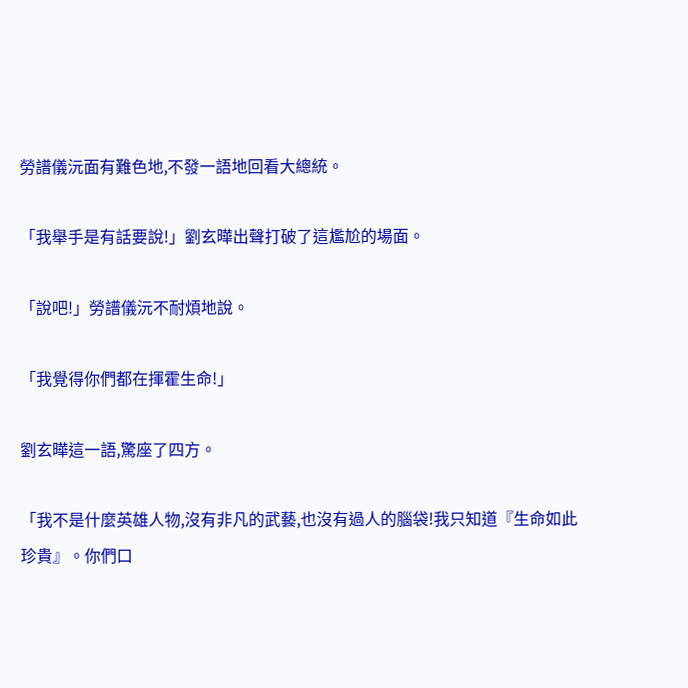勞譜儀沅面有難色地,不發一語地回看大總統。

「我舉手是有話要說!」劉玄曄出聲打破了這尷尬的場面。

「說吧!」勞譜儀沅不耐煩地說。

「我覺得你們都在揮霍生命!」

劉玄曄這一語,驚座了四方。

「我不是什麼英雄人物,沒有非凡的武藝,也沒有過人的腦袋!我只知道『生命如此珍貴』。你們口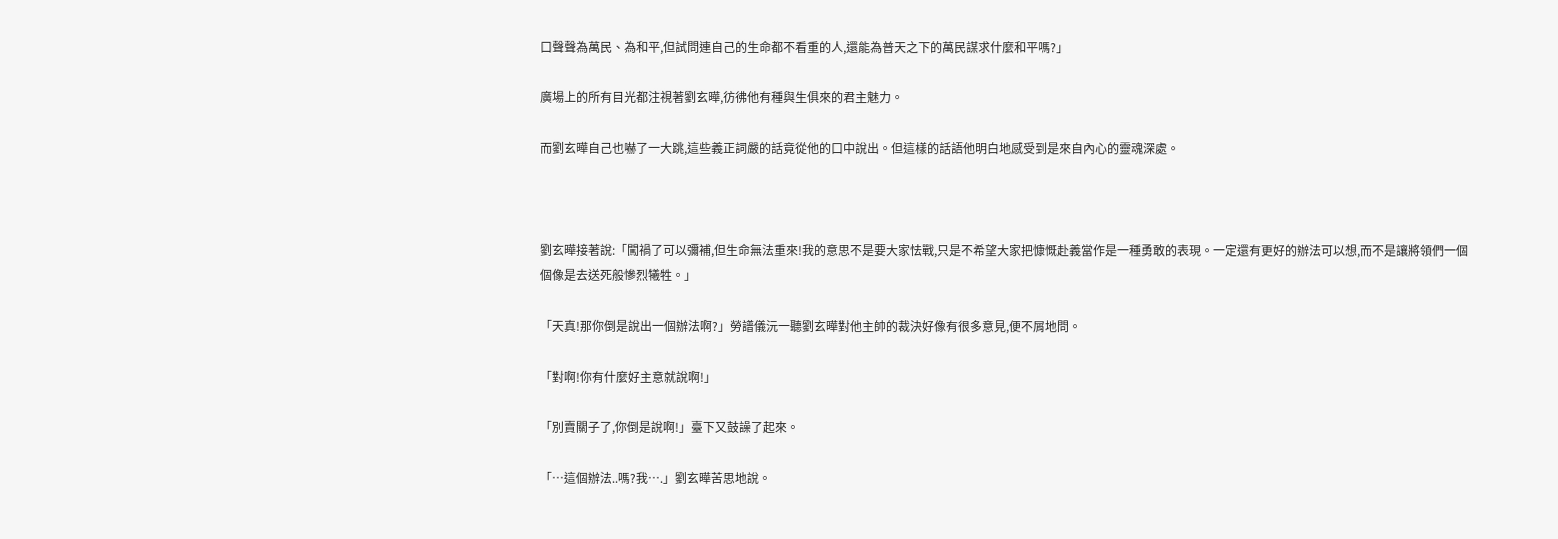口聲聲為萬民、為和平,但試問連自己的生命都不看重的人,還能為普天之下的萬民謀求什麼和平嗎?」

廣場上的所有目光都注視著劉玄曄,彷彿他有種與生俱來的君主魅力。

而劉玄曄自己也嚇了一大跳,這些義正詞嚴的話竟從他的口中說出。但這樣的話語他明白地感受到是來自內心的靈魂深處。



劉玄曄接著說:「闖禍了可以彌補,但生命無法重來!我的意思不是要大家怯戰,只是不希望大家把慷慨赴義當作是一種勇敢的表現。一定還有更好的辦法可以想,而不是讓將領們一個個像是去送死般慘烈犧牲。」

「天真!那你倒是說出一個辦法啊?」勞譜儀沅一聽劉玄曄對他主帥的裁決好像有很多意見,便不屑地問。

「對啊!你有什麼好主意就說啊!」

「別賣關子了,你倒是說啊!」臺下又鼓譟了起來。

「…這個辦法..嗎?我….」劉玄曄苦思地說。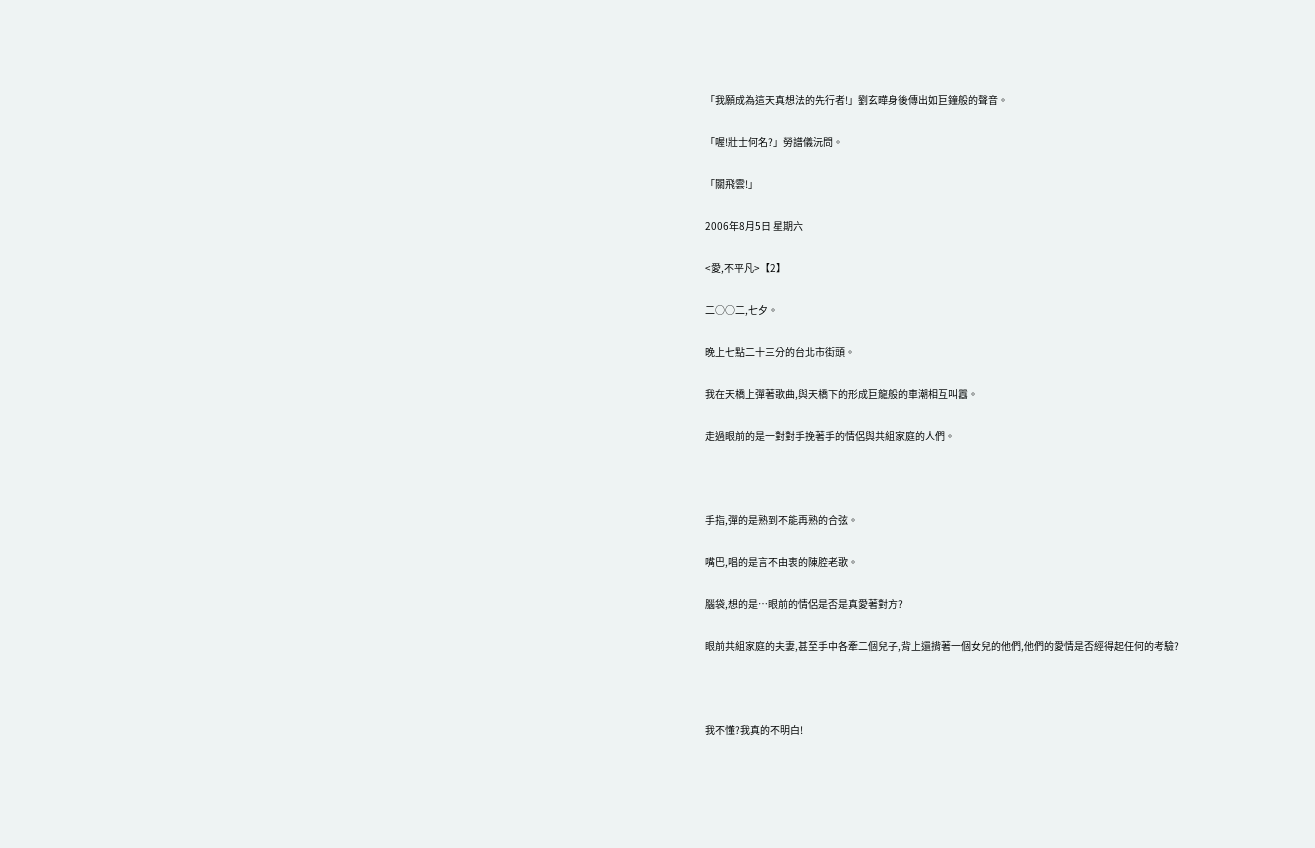「我願成為這天真想法的先行者!」劉玄曄身後傳出如巨鐘般的聲音。

「喔!壯士何名?」勞譜儀沅問。

「關飛雲!」

2006年8月5日 星期六

<愛,不平凡>【2】

二○○二,七夕。

晚上七點二十三分的台北市街頭。

我在天橋上彈著歌曲,與天橋下的形成巨龍般的車潮相互叫囂。

走過眼前的是一對對手挽著手的情侶與共組家庭的人們。



手指,彈的是熟到不能再熟的合弦。

嘴巴,唱的是言不由衷的陳腔老歌。

腦袋,想的是…眼前的情侶是否是真愛著對方?

眼前共組家庭的夫妻,甚至手中各牽二個兒子,背上還揹著一個女兒的他們,他們的愛情是否經得起任何的考驗?



我不懂?我真的不明白!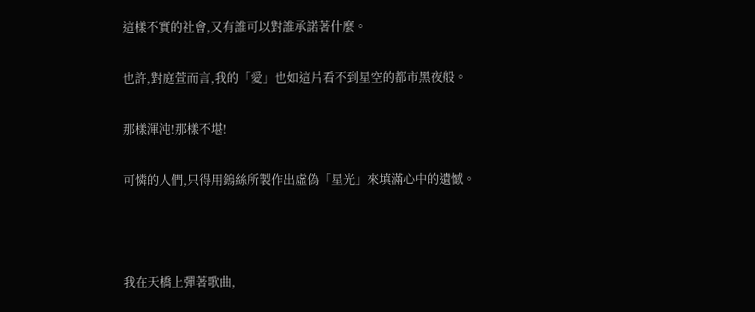這樣不實的社會,又有誰可以對誰承諾著什麼。

也許,對庭萱而言,我的「愛」也如這片看不到星空的都市黑夜般。

那樣渾沌!那樣不堪!

可憐的人們,只得用鎢絲所製作出虛偽「星光」來填滿心中的遺憾。



我在天橋上彈著歌曲,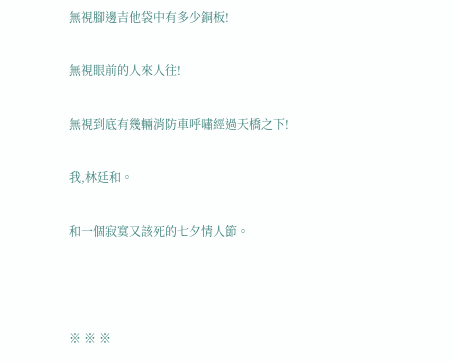無視腳邊吉他袋中有多少銅板!

無視眼前的人來人往!

無視到底有幾輛消防車呼嘯經過天橋之下!

我,林廷和。

和一個寂寞又該死的七夕情人節。



※ ※ ※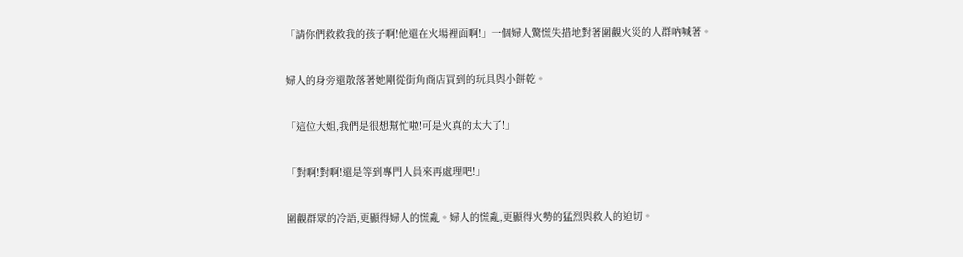「請你們救救我的孩子啊!他還在火場裡面啊!」一個婦人驚慌失措地對著圍觀火災的人群吶喊著。

婦人的身旁還散落著她剛從街角商店買到的玩具與小餅乾。

「這位大姐,我們是很想幫忙啦!可是火真的太大了!」

「對啊!對啊!還是等到專門人員來再處理吧!」

圍觀群眾的冷語,更顯得婦人的慌亂。婦人的慌亂,更顯得火勢的猛烈與救人的迫切。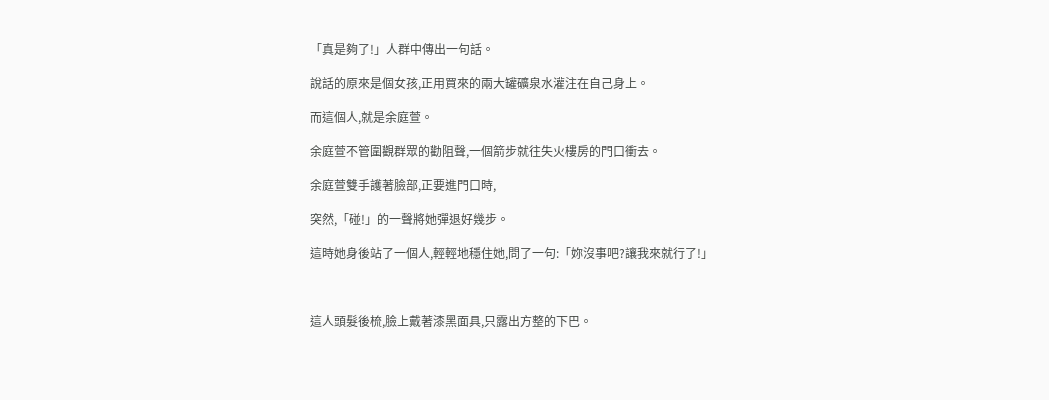「真是夠了!」人群中傳出一句話。

說話的原來是個女孩,正用買來的兩大罐礦泉水灌注在自己身上。

而這個人,就是余庭萱。

余庭萱不管圍觀群眾的勸阻聲,一個箭步就往失火樓房的門口衝去。

余庭萱雙手護著臉部,正要進門口時,

突然,「碰!」的一聲將她彈退好幾步。

這時她身後站了一個人,輕輕地穩住她,問了一句:「妳沒事吧?讓我來就行了!」



這人頭髮後梳,臉上戴著漆黑面具,只露出方整的下巴。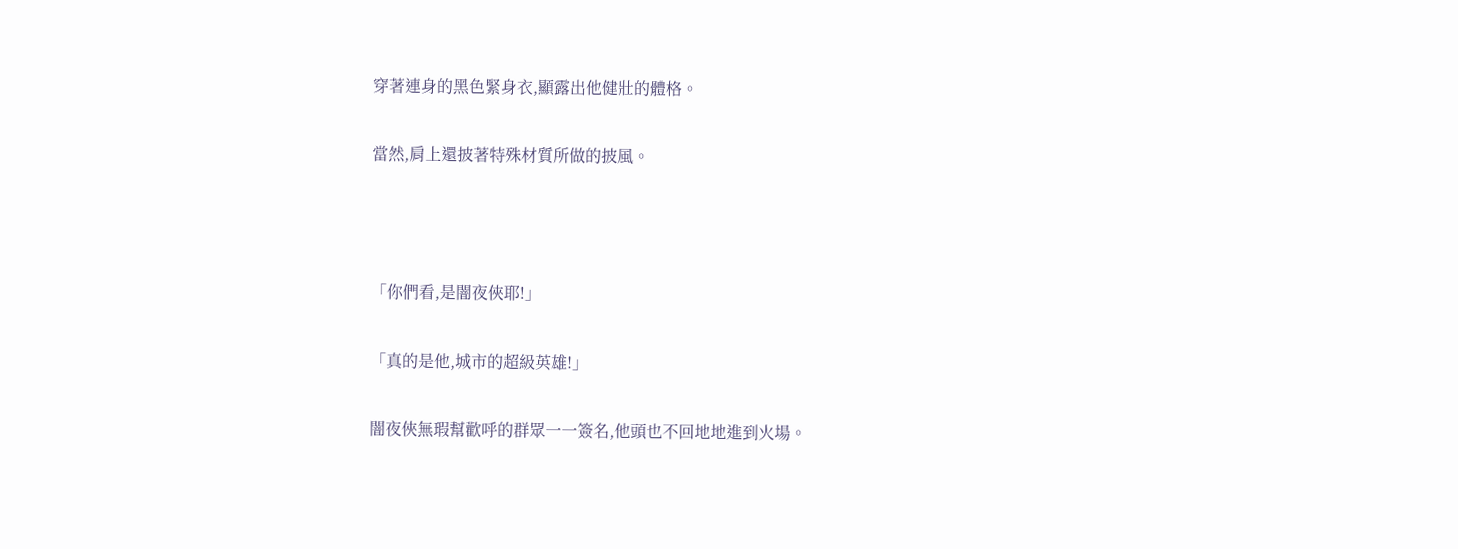穿著連身的黑色緊身衣,顯露出他健壯的體格。

當然,肩上還披著特殊材質所做的披風。



「你們看,是闇夜俠耶!」

「真的是他,城市的超級英雄!」

闇夜俠無瑕幫歡呼的群眾一一簽名,他頭也不回地地進到火場。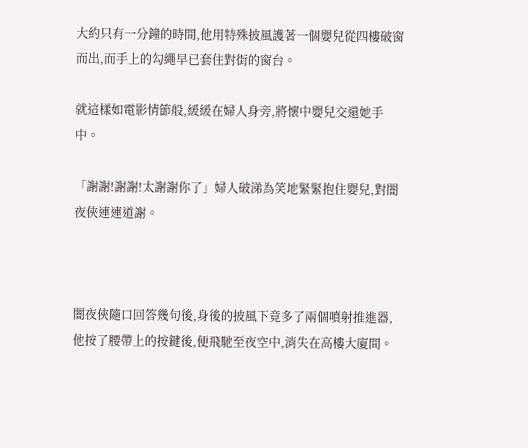大約只有一分鐘的時間,他用特殊披風護著一個嬰兒從四樓破窗而出,而手上的勾繩早已套住對街的窗台。

就這樣如電影情節般,緩緩在婦人身旁,將懷中嬰兒交還她手中。

「謝謝!謝謝!太謝謝你了」婦人破涕為笑地緊緊抱住嬰兒,對闇夜俠連連道謝。



闇夜俠隨口回答幾句後,身後的披風下竟多了兩個噴射推進器,他按了腰帶上的按鍵後,便飛馳至夜空中,消失在高樓大廈間。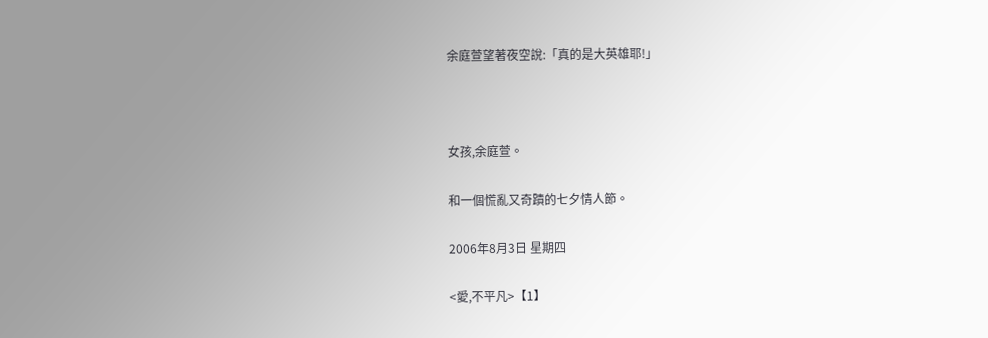余庭萱望著夜空說:「真的是大英雄耶!」



女孩,余庭萱。

和一個慌亂又奇蹟的七夕情人節。

2006年8月3日 星期四

<愛,不平凡>【1】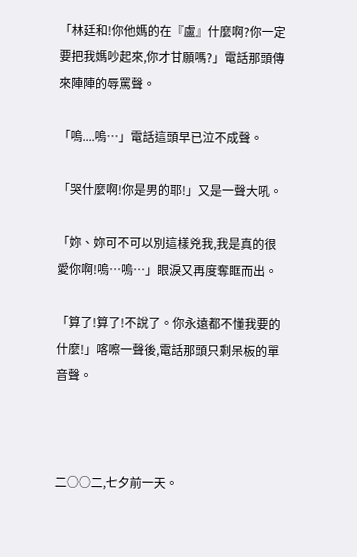「林廷和!你他媽的在『盧』什麼啊?你一定要把我媽吵起來,你才甘願嗎?」電話那頭傳來陣陣的辱罵聲。

「嗚....嗚…」電話這頭早已泣不成聲。

「哭什麼啊!你是男的耶!」又是一聲大吼。

「妳、妳可不可以別這樣兇我,我是真的很愛你啊!嗚…嗚…」眼淚又再度奪眶而出。

「算了!算了!不說了。你永遠都不懂我要的什麼!」喀嚓一聲後,電話那頭只剩呆板的單音聲。



二○○二,七夕前一天。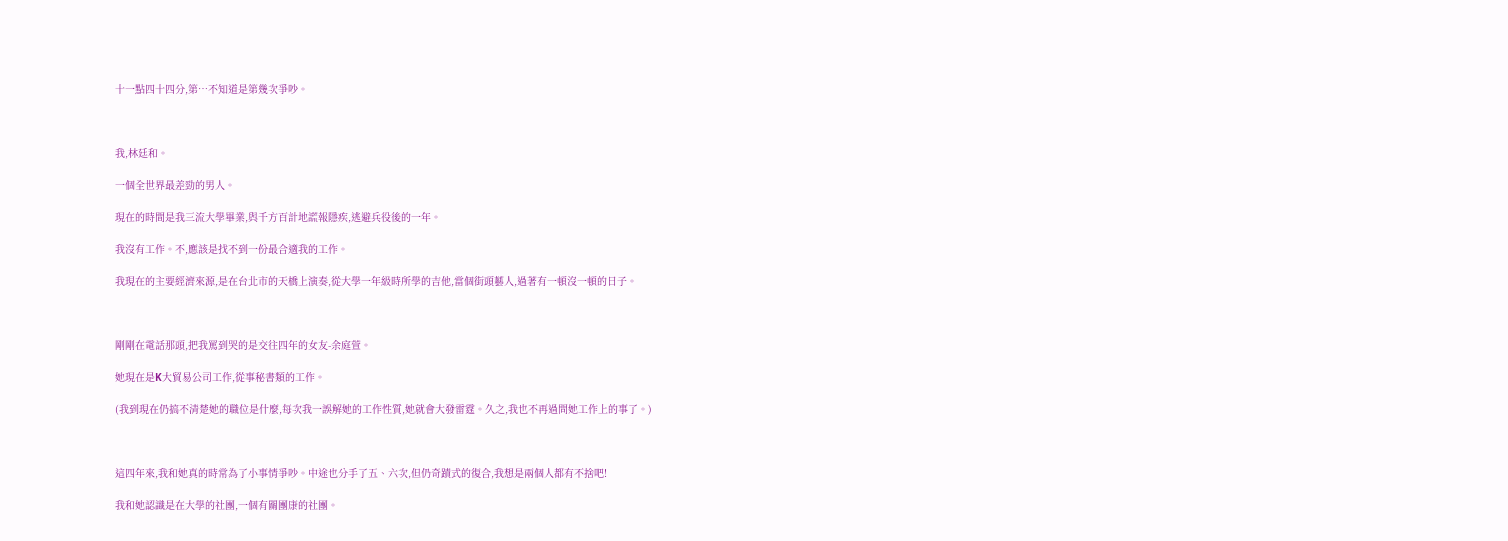十一點四十四分,第…不知道是第幾次爭吵。



我,林廷和。

一個全世界最差勁的男人。

現在的時間是我三流大學畢業,與千方百計地謊報隱疾,逃避兵役後的一年。

我沒有工作。不,應該是找不到一份最合適我的工作。

我現在的主要經濟來源,是在台北市的天橋上演奏,從大學一年級時所學的吉他,當個街頭藝人,過著有一頓沒一頓的日子。



剛剛在電話那頭,把我罵到哭的是交往四年的女友-余庭萱。

她現在是K大貿易公司工作,從事秘書類的工作。

(我到現在仍搞不清楚她的職位是什麼,每次我一誤解她的工作性質,她就會大發雷霆。久之,我也不再過問她工作上的事了。)



這四年來,我和她真的時常為了小事情爭吵。中途也分手了五、六次,但仍奇蹟式的復合,我想是兩個人都有不捨吧!

我和她認識是在大學的社團,一個有關團康的社團。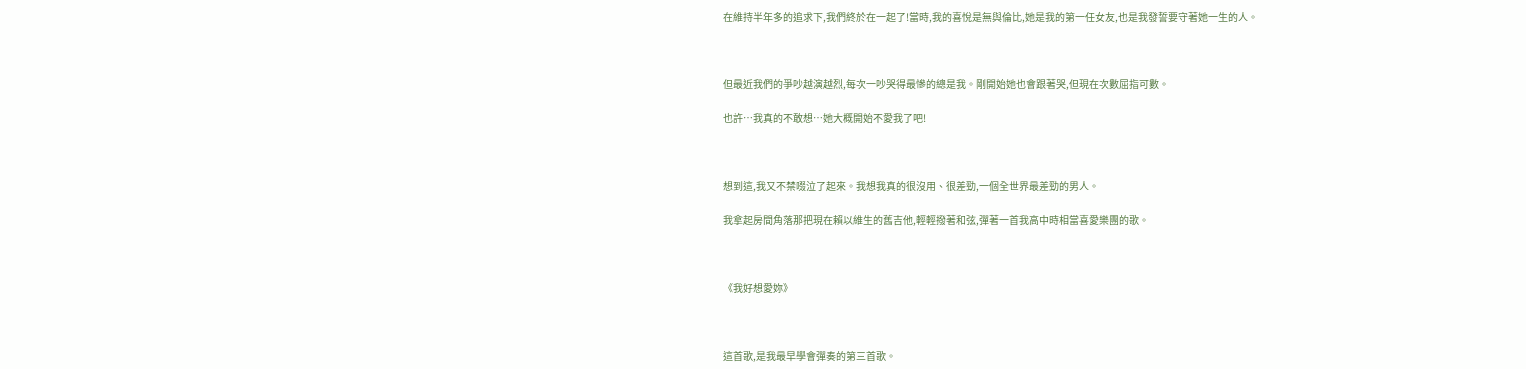在維持半年多的追求下,我們終於在一起了!當時,我的喜悅是無與倫比,她是我的第一任女友,也是我發誓要守著她一生的人。



但最近我們的爭吵越演越烈,每次一吵哭得最慘的總是我。剛開始她也會跟著哭,但現在次數屈指可數。

也許…我真的不敢想…她大概開始不愛我了吧!



想到這,我又不禁啜泣了起來。我想我真的很沒用、很差勁,一個全世界最差勁的男人。

我拿起房間角落那把現在賴以維生的舊吉他,輕輕撥著和弦,彈著一首我高中時相當喜愛樂團的歌。



《我好想愛妳》



這首歌,是我最早學會彈奏的第三首歌。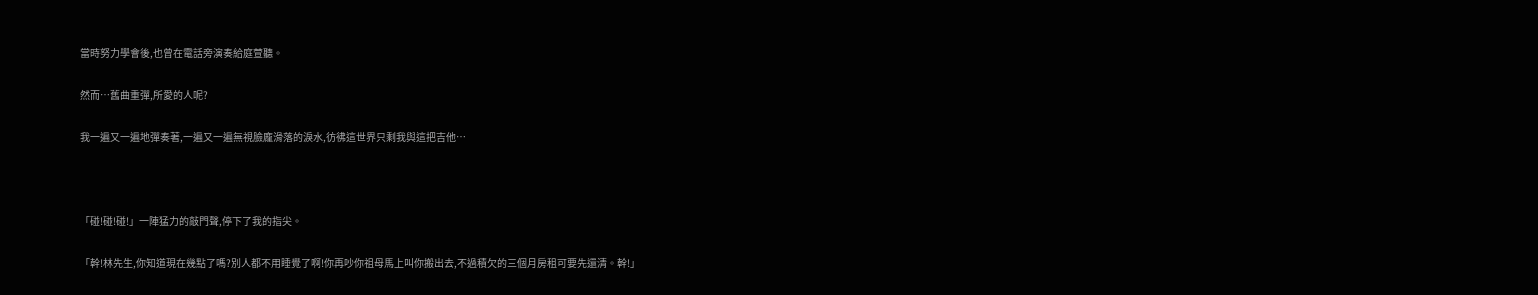當時努力學會後,也曾在電話旁演奏給庭萱聽。

然而…舊曲重彈,所愛的人呢?

我一遍又一遍地彈奏著,一遍又一遍無視臉龐滑落的淚水,彷彿這世界只剩我與這把吉他…



「碰!碰!碰!」一陣猛力的敲門聲,停下了我的指尖。

「幹!林先生,你知道現在幾點了嗎?別人都不用睡覺了啊!你再吵你祖母馬上叫你搬出去,不過積欠的三個月房租可要先還清。幹!」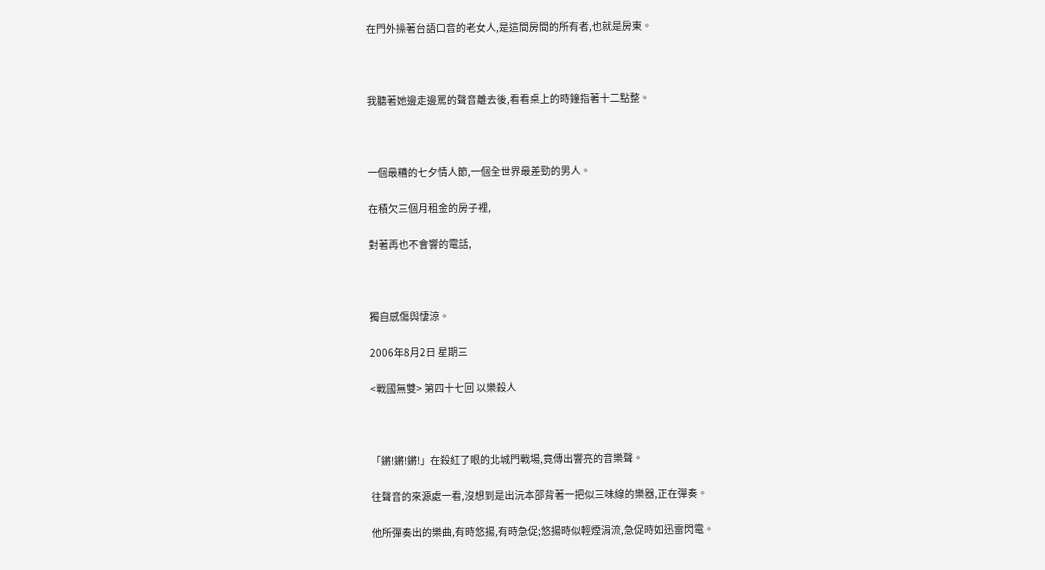在門外操著台語口音的老女人,是這間房間的所有者,也就是房東。



我聽著她邊走邊罵的聲音離去後,看看桌上的時鐘指著十二點整。



一個最糟的七夕情人節,一個全世界最差勁的男人。

在積欠三個月租金的房子裡,

對著再也不會響的電話,



獨自感傷與悽涼。

2006年8月2日 星期三

<戰國無雙> 第四十七回 以樂殺人



「鏘!鏘!鏘!」在殺紅了眼的北城門戰場,竟傳出響亮的音樂聲。

往聲音的來源處一看,沒想到是出沅本邵背著一把似三味線的樂器,正在彈奏。

他所彈奏出的樂曲,有時悠揚,有時急促;悠揚時似輕煙涓流,急促時如迅雷閃電。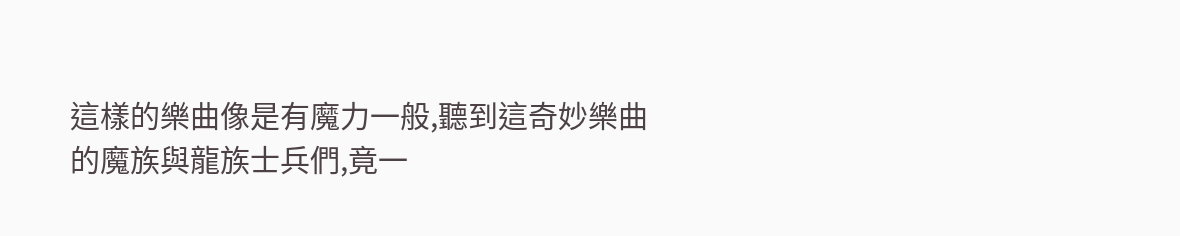這樣的樂曲像是有魔力一般,聽到這奇妙樂曲的魔族與龍族士兵們,竟一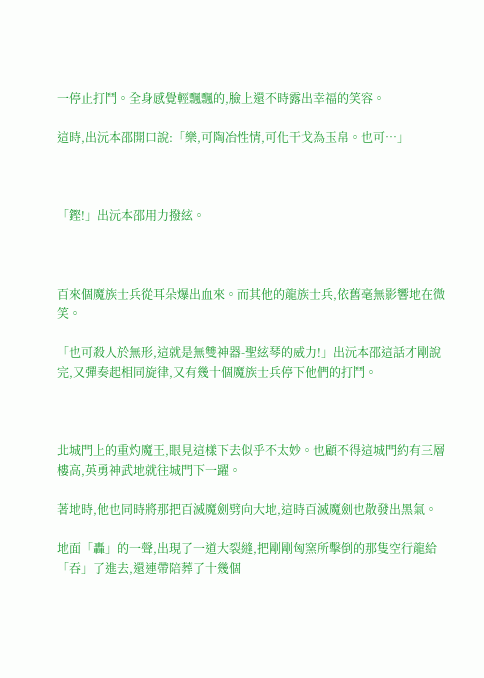一停止打鬥。全身感覺輕飄飄的,臉上還不時露出幸福的笑容。

這時,出沅本邵開口說:「樂,可陶冶性情,可化干戈為玉帛。也可…」



「鏗!」出沅本邵用力撥絃。



百來個魔族士兵從耳朵爆出血來。而其他的龍族士兵,依舊毫無影響地在微笑。

「也可殺人於無形,這就是無雙神器-聖絃琴的威力!」出沅本邵這話才剛說完,又彈奏起相同旋律,又有幾十個魔族士兵停下他們的打鬥。



北城門上的重灼魔王,眼見這樣下去似乎不太妙。也顧不得這城門約有三層樓高,英勇神武地就往城門下一躍。

著地時,他也同時將那把百滅魔劍劈向大地,這時百滅魔劍也散發出黑氣。

地面「轟」的一聲,出現了一道大裂縫,把剛剛匈窯所擊倒的那隻空行龍給「吞」了進去,還連帶陪葬了十幾個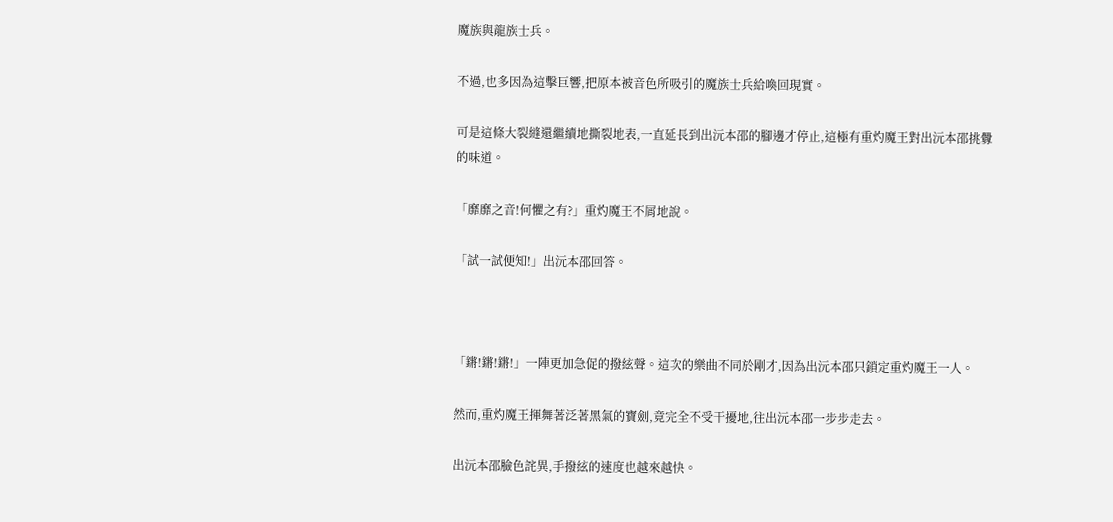魔族與龍族士兵。

不過,也多因為這擊巨響,把原本被音色所吸引的魔族士兵給喚回現實。

可是這條大裂縫還繼續地撕裂地表,一直延長到出沅本邵的腳邊才停止,這極有重灼魔王對出沅本邵挑釁的味道。

「靡靡之音!何懼之有?」重灼魔王不屑地說。

「試一試便知!」出沅本邵回答。



「鏘!鏘!鏘!」一陣更加急促的撥絃聲。這次的樂曲不同於剛才,因為出沅本邵只鎖定重灼魔王一人。

然而,重灼魔王揮舞著泛著黑氣的寶劍,竟完全不受干擾地,往出沅本邵一步步走去。

出沅本邵臉色詫異,手撥絃的速度也越來越快。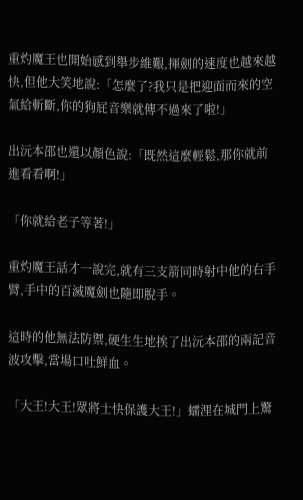重灼魔王也開始感到舉步維艱,揮劍的速度也越來越快,但他大笑地說:「怎麼了?我只是把迎面而來的空氣給斬斷,你的狗屁音樂就傳不過來了啦!」

出沅本邵也還以顏色說:「既然這麼輕鬆,那你就前進看看啊!」

「你就給老子等著!」

重灼魔王話才一說完,就有三支箭同時射中他的右手臂,手中的百滅魔劍也隨即脫手。

這時的他無法防禦,硬生生地挨了出沅本邵的兩記音波攻擊,當場口吐鮮血。

「大王!大王!眾將士快保護大王!」蠕浬在城門上驚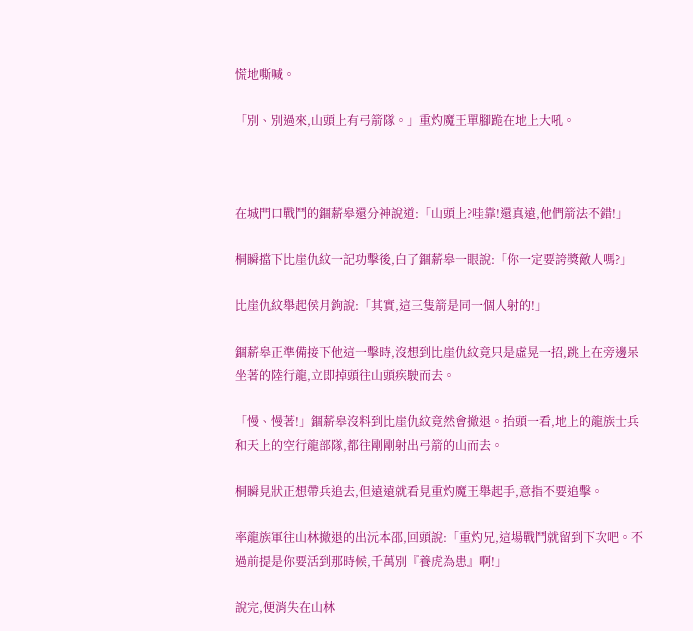慌地嘶喊。

「別、別過來,山頭上有弓箭隊。」重灼魔王單腳跪在地上大吼。



在城門口戰鬥的錮薪皋還分神說道:「山頭上?哇靠!還真遠,他們箭法不錯!」

桐瞬擋下比崖仇紋一記功擊後,白了錮薪皋一眼說:「你一定要誇獎敵人嗎?」

比崖仇紋舉起侯月鉤說:「其實,這三隻箭是同一個人射的!」

錮薪皋正準備接下他這一擊時,沒想到比崖仇紋竟只是虛晃一招,跳上在旁邊呆坐著的陸行龍,立即掉頭往山頭疾駛而去。

「慢、慢著!」錮薪皋沒料到比崖仇紋竟然會撤退。抬頭一看,地上的龍族士兵和天上的空行龍部隊,都往剛剛射出弓箭的山而去。

桐瞬見狀正想帶兵追去,但遠遠就看見重灼魔王舉起手,意指不要追擊。

率龍族軍往山林撤退的出沅本邵,回頭說:「重灼兄,這場戰鬥就留到下次吧。不過前提是你要活到那時候,千萬別『養虎為患』啊!」

說完,便消失在山林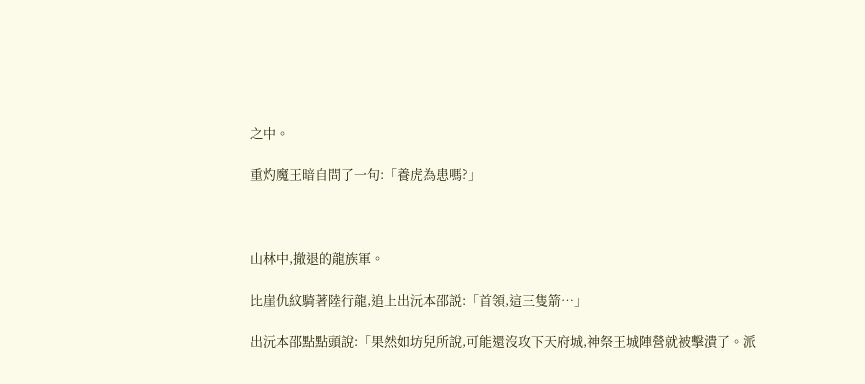之中。

重灼魔王暗自問了一句:「養虎為患嗎?」



山林中,撤退的龍族軍。

比崖仇紋騎著陸行龍,追上出沅本邵説:「首領,這三隻箭…」

出沅本邵點點頭說:「果然如坊兒所說,可能還沒攻下天府城,神祭王城陣營就被擊潰了。派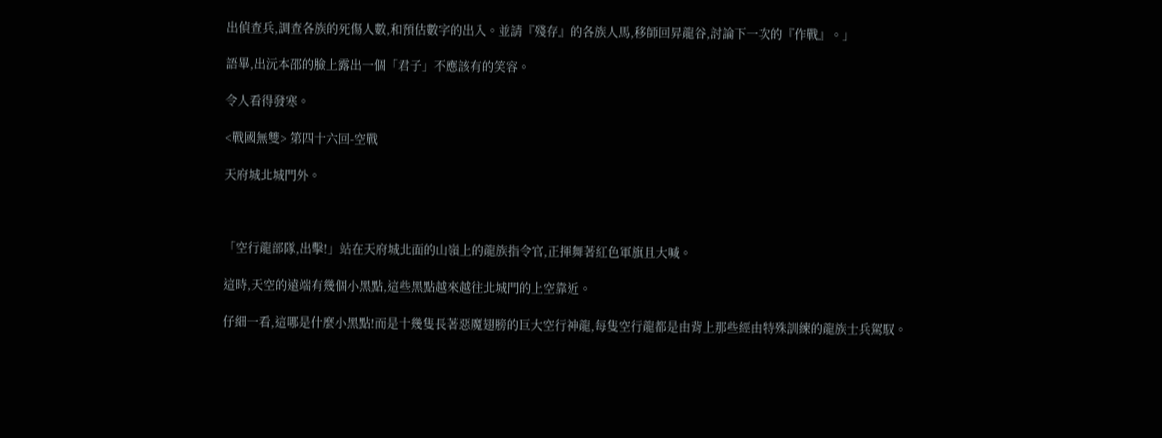出偵查兵,調查各族的死傷人數,和預估數字的出入。並請『殘存』的各族人馬,移師回昇龍谷,討論下一次的『作戰』。」

語畢,出沅本邵的臉上露出一個「君子」不應該有的笑容。

令人看得發寒。

<戰國無雙> 第四十六回-空戰

天府城北城門外。



「空行龍部隊,出擊!」站在天府城北面的山嶺上的龍族指令官,正揮舞著紅色軍旗且大喊。

這時,天空的遠端有幾個小黑點,這些黑點越來越往北城門的上空靠近。

仔細一看,這哪是什麼小黑點!而是十幾隻長著惡魔翅膀的巨大空行神龍,每隻空行龍都是由背上那些經由特殊訓練的龍族士兵駕馭。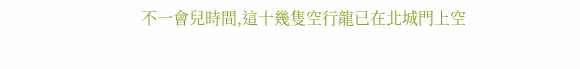不一會兒時間,這十幾隻空行龍已在北城門上空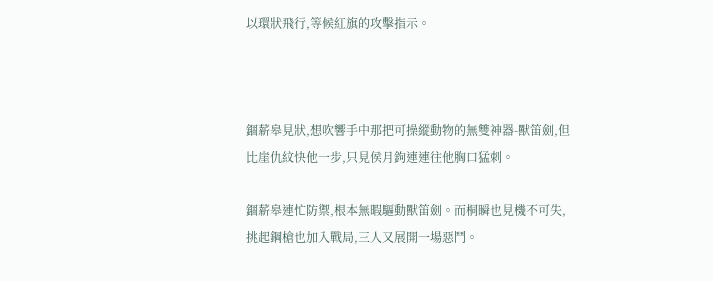以環狀飛行,等候紅旗的攻擊指示。



錮薪皋見狀,想吹響手中那把可操縱動物的無雙神器-獸笛劍,但比崖仇紋快他一步,只見侯月鉤連連往他胸口猛刺。

錮薪皋連忙防禦,根本無暇驅動獸笛劍。而桐瞬也見機不可失,挑起鋼槍也加入戰局,三人又展開一場惡鬥。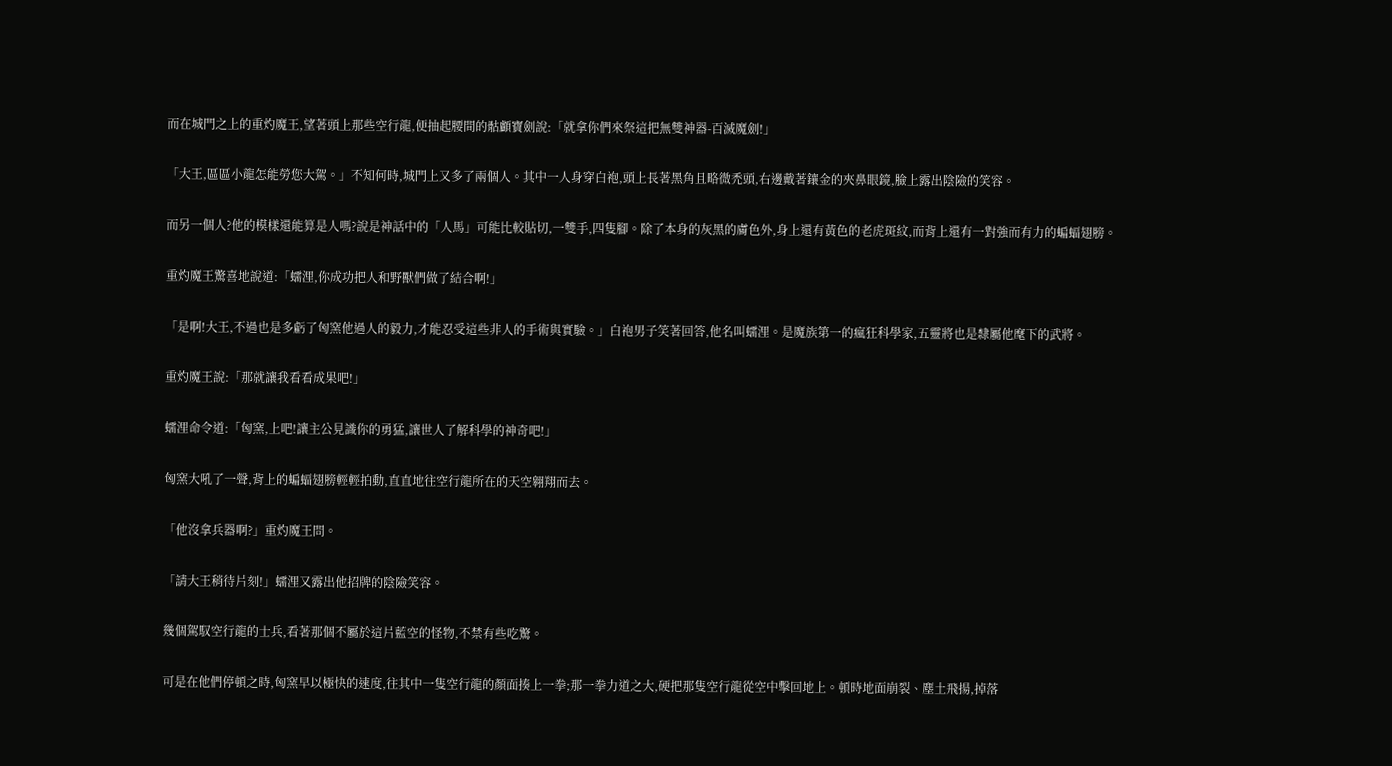而在城門之上的重灼魔王,望著頭上那些空行龍,便抽起腰間的骷顱寶劍說:「就拿你們來祭這把無雙神器-百滅魔劍!」

「大王,區區小龍怎能勞您大駕。」不知何時,城門上又多了兩個人。其中一人身穿白袍,頭上長著黑角且略微禿頭,右邊戴著鑲金的夾鼻眼鏡,臉上露出陰險的笑容。

而另一個人?他的模樣還能算是人嗎?說是神話中的「人馬」可能比較貼切,一雙手,四隻腳。除了本身的灰黑的膚色外,身上還有黃色的老虎斑紋,而背上還有一對強而有力的蝙蝠翅膀。

重灼魔王驚喜地說道:「蠕浬,你成功把人和野獸們做了結合啊!」

「是啊!大王,不過也是多虧了匈窯他過人的毅力,才能忍受這些非人的手術與實驗。」白袍男子笑著回答,他名叫蠕浬。是魔族第一的瘋狂科學家,五靈將也是隸屬他麾下的武將。

重灼魔王說:「那就讓我看看成果吧!」

蠕浬命令道:「匈窯,上吧!讓主公見識你的勇猛,讓世人了解科學的神奇吧!」

匈窯大吼了一聲,背上的蝙蝠翅膀輕輕拍動,直直地往空行龍所在的天空翱翔而去。

「他沒拿兵器啊?」重灼魔王問。

「請大王稍待片刻!」蠕浬又露出他招牌的陰險笑容。

幾個駕馭空行龍的士兵,看著那個不屬於這片藍空的怪物,不禁有些吃驚。

可是在他們停頓之時,匈窯早以極快的速度,往其中一隻空行龍的顏面揍上一拳;那一拳力道之大,硬把那隻空行龍從空中擊回地上。頓時地面崩裂、塵土飛揚,掉落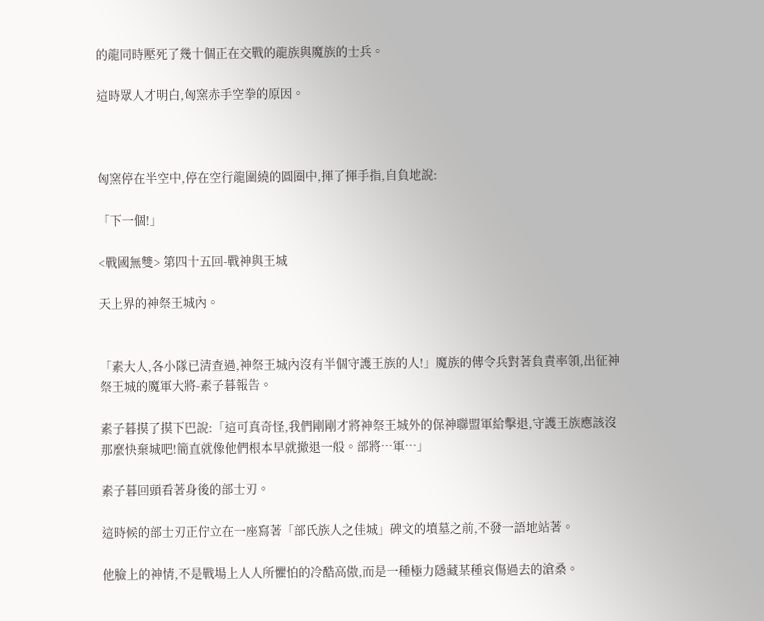的龍同時壓死了幾十個正在交戰的龍族與魔族的士兵。

這時眾人才明白,匈窯赤手空拳的原因。



匈窯停在半空中,停在空行龍圍繞的圓圈中,揮了揮手指,自負地說:

「下一個!」

<戰國無雙> 第四十五回-戰神與王城

天上界的神祭王城內。


「素大人,各小隊已清查過,神祭王城內沒有半個守護王族的人!」魔族的傳令兵對著負責率領,出征神祭王城的魔軍大將-素子暮報告。

素子暮摸了摸下巴說:「這可真奇怪,我們剛剛才將神祭王城外的保神聯盟軍給擊退,守護王族應該沒那麼快棄城吧!簡直就像他們根本早就撤退一般。部將…軍…」

素子暮回頭看著身後的部士刃。

這時候的部士刃正佇立在一座寫著「部氏族人之佳城」碑文的墳墓之前,不發一語地站著。

他臉上的神情,不是戰場上人人所懼怕的冷酷高傲,而是一種極力隱藏某種哀傷過去的滄桑。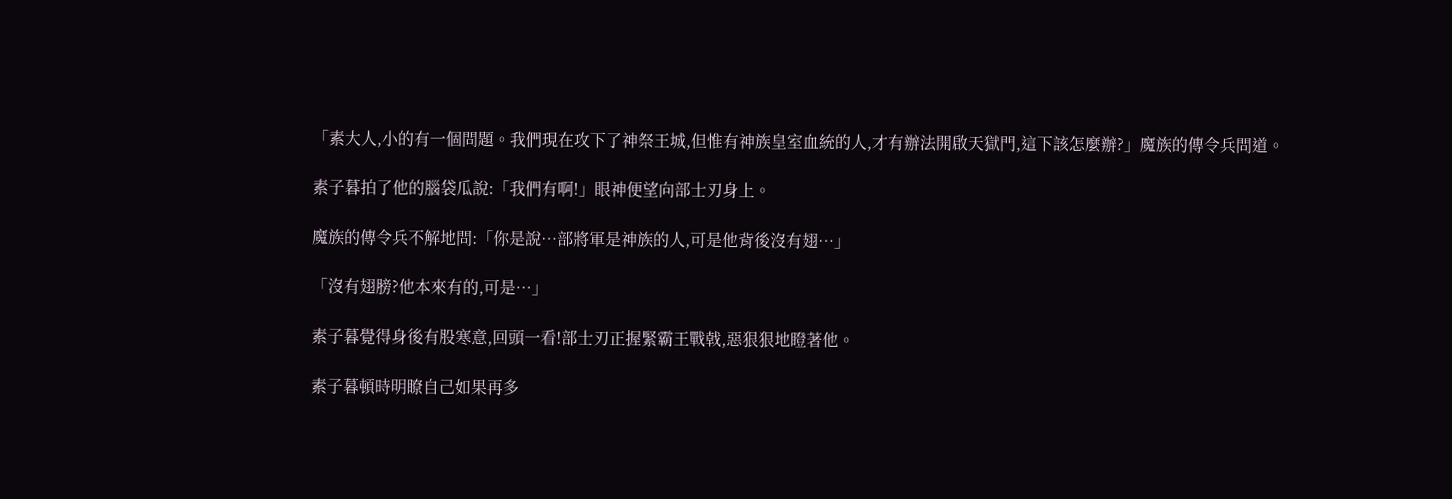「素大人,小的有一個問題。我們現在攻下了神祭王城,但惟有神族皇室血統的人,才有辦法開啟天獄門,這下該怎麼辦?」魔族的傳令兵問道。

素子暮拍了他的腦袋瓜說:「我們有啊!」眼神便望向部士刃身上。

魔族的傳令兵不解地問:「你是說…部將軍是神族的人,可是他背後沒有翅…」

「沒有翅膀?他本來有的,可是…」

素子暮覺得身後有股寒意,回頭一看!部士刃正握緊霸王戰戟,惡狠狠地瞪著他。

素子暮頓時明瞭自己如果再多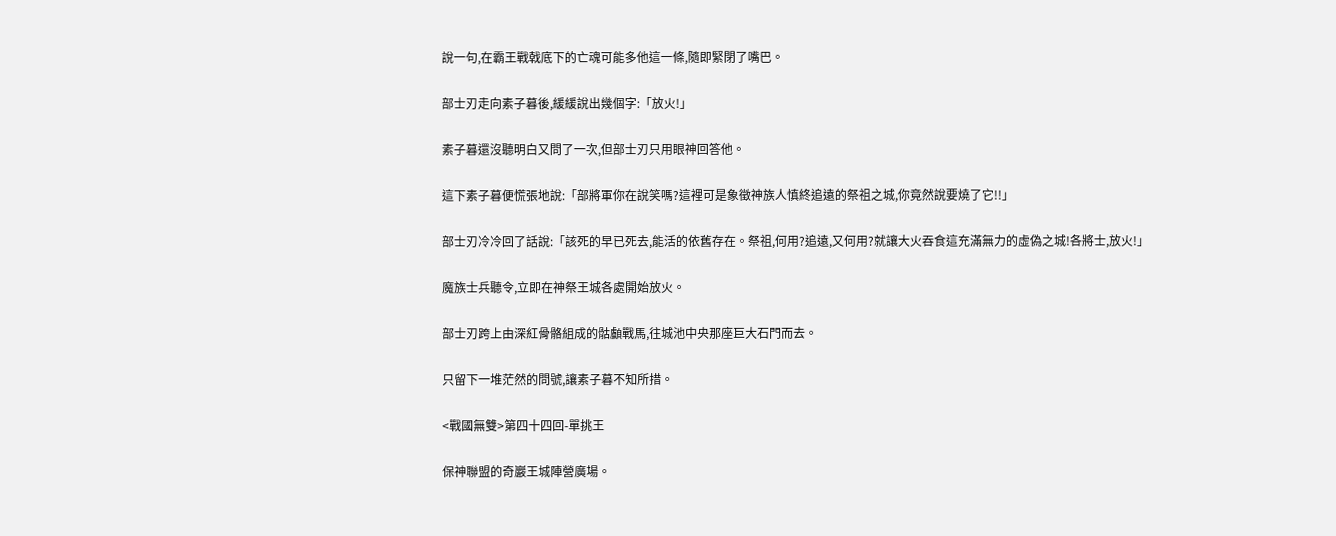說一句,在霸王戰戟底下的亡魂可能多他這一條,隨即緊閉了嘴巴。

部士刃走向素子暮後,緩緩說出幾個字:「放火!」

素子暮還沒聽明白又問了一次,但部士刃只用眼神回答他。

這下素子暮便慌張地說:「部將軍你在說笑嗎?這裡可是象徵神族人慎終追遠的祭祖之城,你竟然說要燒了它!!」

部士刃冷冷回了話說:「該死的早已死去,能活的依舊存在。祭祖,何用?追遠,又何用?就讓大火吞食這充滿無力的虛偽之城!各將士,放火!」

魔族士兵聽令,立即在神祭王城各處開始放火。

部士刃跨上由深紅骨骼組成的骷顱戰馬,往城池中央那座巨大石門而去。

只留下一堆茫然的問號,讓素子暮不知所措。

<戰國無雙>第四十四回-單挑王

保神聯盟的奇巖王城陣營廣場。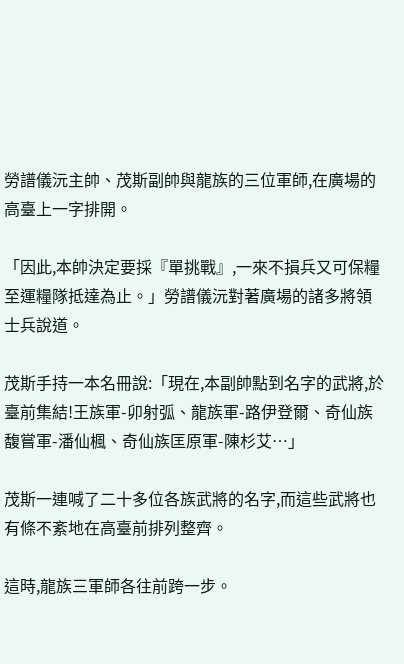勞譜儀沅主帥、茂斯副帥與龍族的三位軍師,在廣場的高臺上一字排開。

「因此,本帥決定要採『單挑戰』,一來不損兵又可保糧至運糧隊抵達為止。」勞譜儀沅對著廣場的諸多將領士兵說道。

茂斯手持一本名冊說:「現在,本副帥點到名字的武將,於臺前集結!王族軍-卯射弧、龍族軍-路伊登爾、奇仙族馥嘗軍-潘仙楓、奇仙族匡原軍-陳杉艾…」

茂斯一連喊了二十多位各族武將的名字,而這些武將也有條不紊地在高臺前排列整齊。

這時,龍族三軍師各往前跨一步。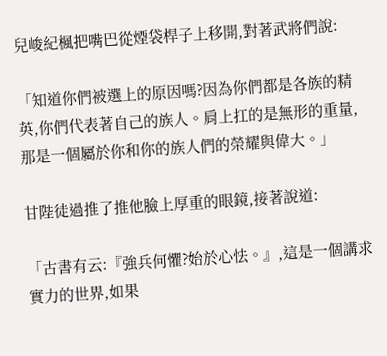兒峻紀楓把嘴巴從煙袋桿子上移開,對著武將們說:

「知道你們被選上的原因嗎?因為你們都是各族的精英,你們代表著自己的族人。肩上扛的是無形的重量,那是一個屬於你和你的族人們的榮耀與偉大。」

甘陛徒過推了推他臉上厚重的眼鏡,接著說道:

「古書有云:『強兵何懼?始於心怯。』,這是一個講求實力的世界,如果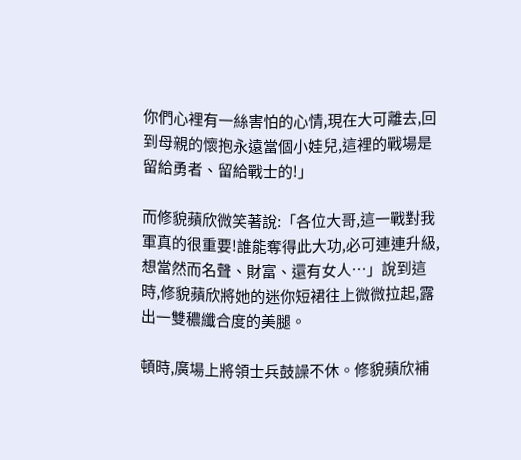你們心裡有一絲害怕的心情,現在大可離去,回到母親的懷抱永遠當個小娃兒,這裡的戰場是留給勇者、留給戰士的!」

而修貌蘋欣微笑著說:「各位大哥,這一戰對我軍真的很重要!誰能奪得此大功,必可連連升級,想當然而名聲、財富、還有女人…」說到這時,修貌蘋欣將她的迷你短裙往上微微拉起,露出一雙穠纖合度的美腿。

頓時,廣場上將領士兵鼓譟不休。修貌蘋欣補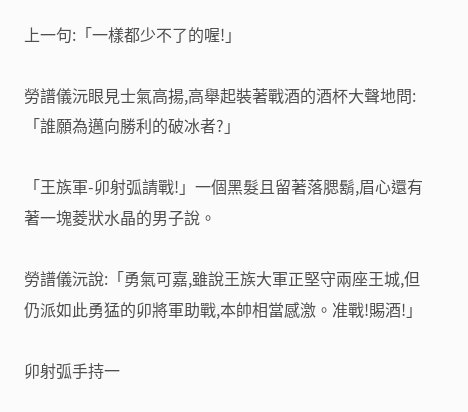上一句:「一樣都少不了的喔!」

勞譜儀沅眼見士氣高揚,高舉起裝著戰酒的酒杯大聲地問:「誰願為邁向勝利的破冰者?」

「王族軍-卯射弧請戰!」一個黑髮且留著落腮鬍,眉心還有著一塊菱狀水晶的男子說。

勞譜儀沅說:「勇氣可嘉,雖說王族大軍正堅守兩座王城,但仍派如此勇猛的卯將軍助戰,本帥相當感激。准戰!賜酒!」

卯射弧手持一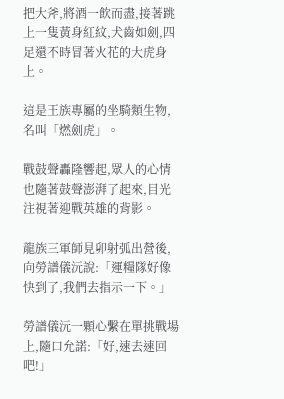把大斧,將酒一飲而盡,接著跳上一隻黃身紅紋,犬齒如劍,四足還不時冒著火花的大虎身上。

這是王族專屬的坐騎類生物,名叫「燃劍虎」。

戰鼓聲轟隆響起,眾人的心情也隨著鼓聲澎湃了起來,目光注視著迎戰英雄的背影。

龍族三軍師見卯射弧出營後,向勞譜儀沅說:「運糧隊好像快到了,我們去指示一下。」

勞譜儀沅一顆心繫在單挑戰場上,隨口允諾:「好,速去速回吧!」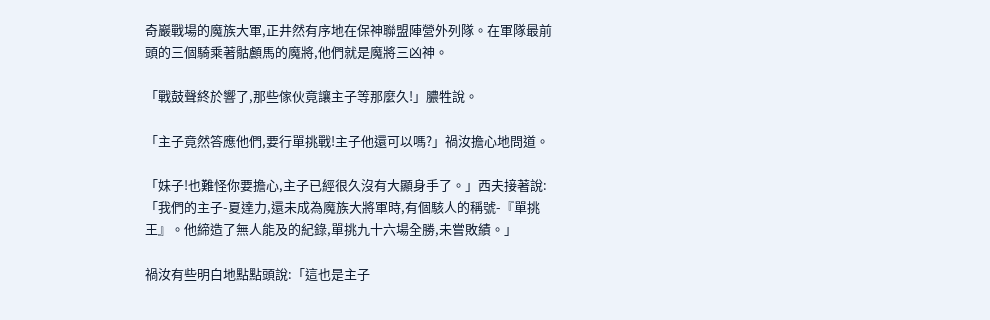奇巖戰場的魔族大軍,正井然有序地在保神聯盟陣營外列隊。在軍隊最前頭的三個騎乘著骷顱馬的魔將,他們就是魔將三凶神。

「戰鼓聲終於響了,那些傢伙竟讓主子等那麼久!」膿牲說。

「主子竟然答應他們,要行單挑戰!主子他還可以嗎?」禍汝擔心地問道。

「妹子!也難怪你要擔心,主子已經很久沒有大顯身手了。」西夫接著說:「我們的主子-夏達力,還未成為魔族大將軍時,有個駭人的稱號-『單挑王』。他締造了無人能及的紀錄,單挑九十六場全勝,未嘗敗績。」

禍汝有些明白地點點頭說:「這也是主子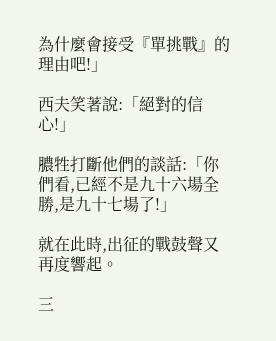為什麼會接受『單挑戰』的理由吧!」

西夫笑著說:「絕對的信心!」

膿牲打斷他們的談話:「你們看,已經不是九十六場全勝,是九十七場了!」

就在此時,出征的戰鼓聲又再度響起。

三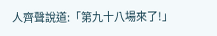人齊聲說道:「第九十八場來了!」